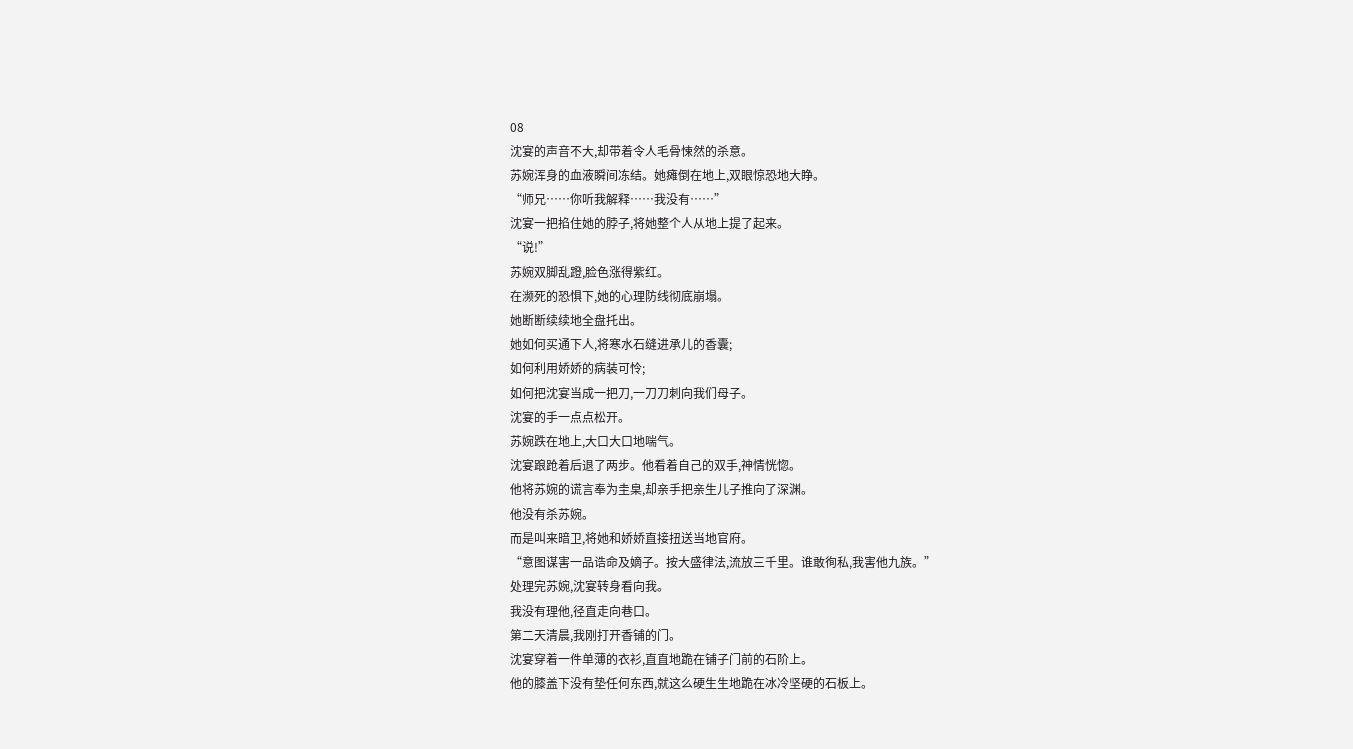08
沈宴的声音不大,却带着令人毛骨悚然的杀意。
苏婉浑身的血液瞬间冻结。她瘫倒在地上,双眼惊恐地大睁。
“师兄……你听我解释……我没有……”
沈宴一把掐住她的脖子,将她整个人从地上提了起来。
“说!”
苏婉双脚乱蹬,脸色涨得紫红。
在濒死的恐惧下,她的心理防线彻底崩塌。
她断断续续地全盘托出。
她如何买通下人,将寒水石缝进承儿的香囊;
如何利用娇娇的病装可怜;
如何把沈宴当成一把刀,一刀刀刺向我们母子。
沈宴的手一点点松开。
苏婉跌在地上,大口大口地喘气。
沈宴踉跄着后退了两步。他看着自己的双手,神情恍惚。
他将苏婉的谎言奉为圭臬,却亲手把亲生儿子推向了深渊。
他没有杀苏婉。
而是叫来暗卫,将她和娇娇直接扭送当地官府。
“意图谋害一品诰命及嫡子。按大盛律法,流放三千里。谁敢徇私,我害他九族。”
处理完苏婉,沈宴转身看向我。
我没有理他,径直走向巷口。
第二天清晨,我刚打开香铺的门。
沈宴穿着一件单薄的衣衫,直直地跪在铺子门前的石阶上。
他的膝盖下没有垫任何东西,就这么硬生生地跪在冰冷坚硬的石板上。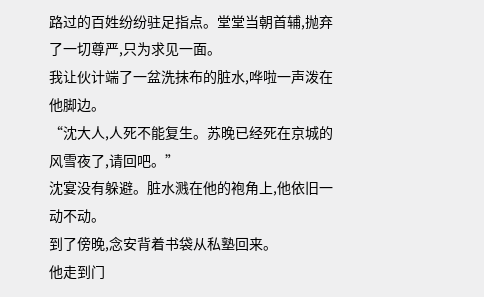路过的百姓纷纷驻足指点。堂堂当朝首辅,抛弃了一切尊严,只为求见一面。
我让伙计端了一盆洗抹布的脏水,哗啦一声泼在他脚边。
“沈大人,人死不能复生。苏晚已经死在京城的风雪夜了,请回吧。”
沈宴没有躲避。脏水溅在他的袍角上,他依旧一动不动。
到了傍晚,念安背着书袋从私塾回来。
他走到门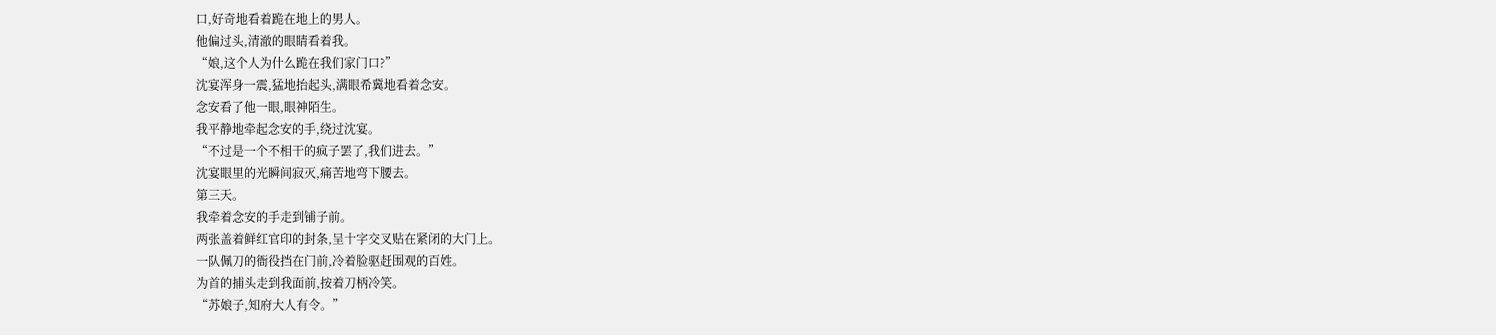口,好奇地看着跪在地上的男人。
他偏过头,清澈的眼睛看着我。
“娘,这个人为什么跪在我们家门口?”
沈宴浑身一震,猛地抬起头,满眼希冀地看着念安。
念安看了他一眼,眼神陌生。
我平静地牵起念安的手,绕过沈宴。
“不过是一个不相干的疯子罢了,我们进去。”
沈宴眼里的光瞬间寂灭,痛苦地弯下腰去。
第三天。
我牵着念安的手走到铺子前。
两张盖着鲜红官印的封条,呈十字交叉贴在紧闭的大门上。
一队佩刀的衙役挡在门前,冷着脸驱赶围观的百姓。
为首的捕头走到我面前,按着刀柄冷笑。
“苏娘子,知府大人有令。”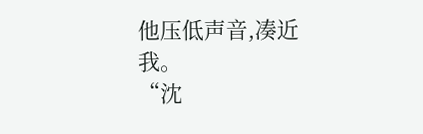他压低声音,凑近我。
“沈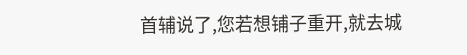首辅说了,您若想铺子重开,就去城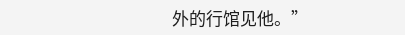外的行馆见他。”